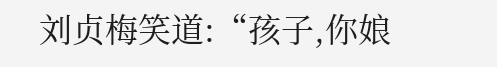刘贞梅笑道:“孩子,你娘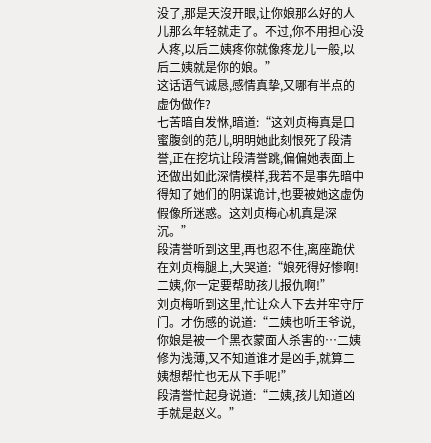没了,那是天沒开眼,让你娘那么好的人儿那么年轻就走了。不过,你不用担心没人疼,以后二姨疼你就像疼龙儿一般,以后二姨就是你的娘。”
这话语气诚恳,感情真挚,又哪有半点的虚伪做作?
七苦暗自发恘,暗道:“这刘贞梅真是口蜜腹剑的范儿,明明她此刻恨死了段清誉,正在挖坑让段清誉跳,偏偏她表面上还做出如此深情模样,我若不是事先暗中得知了她们的阴谋诡计,也要被她这虚伪假像所迷惑。这刘贞梅心机真是深沉。”
段清誉听到这里,再也忍不住,离座跪伏在刘贞梅腿上,大哭道:“娘死得好惨啊!二姨,你一定要帮助孩儿报仇啊!”
刘贞梅听到这里,忙让众人下去并牢守厅门。才伤感的说道:“二姨也听王爷说,你娘是被一个黑衣蒙面人杀害的…二姨修为浅薄,又不知道谁才是凶手,就算二姨想帮忙也无从下手呢!”
段清誉忙起身说道:“二姨,孩儿知道凶手就是赵义。”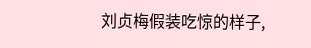刘贞梅假装吃惊的样子,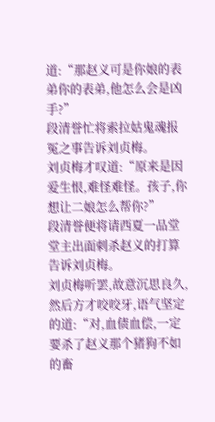道:“那赵义可是你娘的表弟你的表弟,他怎么会是凶手?”
段清誉忙将索拉姑鬼魂报冤之事告诉刘贞梅。
刘贞梅才叹道:“原来是因爱生恨,难怪难怪。孩子,你想让二娘怎么帮你?”
段清誉便将请西夏一品堂堂主出面刺杀赵义的打算告诉刘贞梅。
刘贞梅听罢,故意沉思良久,然后方才咬咬牙,语气坚定的道:“对,血债血偿,一定要杀了赵义那个猪狗不如的畜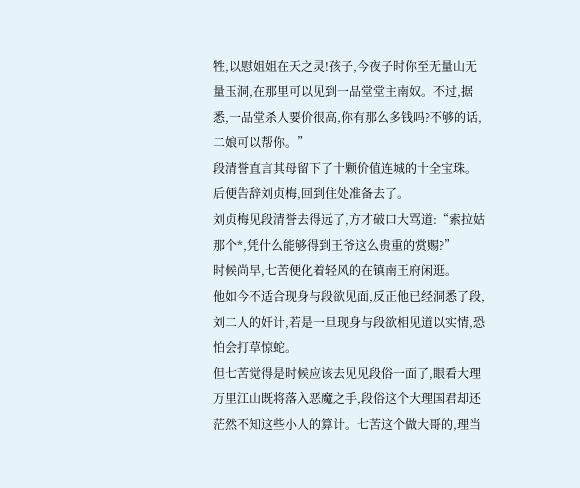牲,以慰姐姐在天之灵!孩子,今夜子时你至无量山无量玉洞,在那里可以见到一品堂堂主南奴。不过,据悉,一品堂杀人要价很高,你有那么多钱吗?不够的话,二娘可以帮你。”
段清誉直言其母留下了十颗价值连城的十全宝珠。后便告辞刘贞梅,回到住处准备去了。
刘贞梅见段清誉去得远了,方才破口大骂道:“索拉姑那个*,凭什么能够得到王爷这么贵重的赏赐?”
时候尚早,七苦便化着轻风的在镇南王府闲逛。
他如今不适合现身与段欲见面,反正他已经洞悉了段,刘二人的奸计,若是一旦现身与段欲相见道以实情,恐怕会打草惊蛇。
但七苦觉得是时候应该去见见段俗一面了,眼看大理万里江山既将落入恶魔之手,段俗这个大理国君却还茫然不知这些小人的算计。七苦这个做大哥的,理当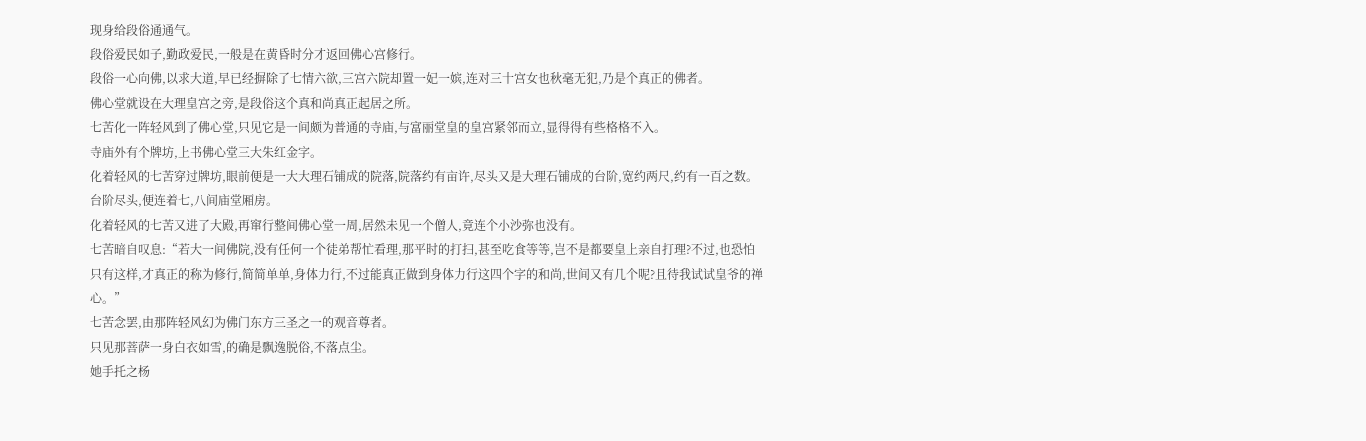现身给段俗通通气。
段俗爱民如子,勤政爱民,一般是在黄昏时分才返回佛心宫修行。
段俗一心向佛,以求大道,早已经摒除了七情六欲,三宫六院却置一妃一嫔,连对三十宫女也秋毫无犯,乃是个真正的佛者。
佛心堂就设在大理皇宫之旁,是段俗这个真和尚真正起居之所。
七苦化一阵轻风到了佛心堂,只见它是一间颇为普通的寺庙,与富丽堂皇的皇宫紧邻而立,显得得有些格格不入。
寺庙外有个牌坊,上书佛心堂三大朱红金字。
化着轻风的七苦穿过牌坊,眼前便是一大大理石铺成的院落,院落约有亩许,尽头又是大理石铺成的台阶,宽约两尺,约有一百之数。
台阶尽头,便连着七,八间庙堂厢房。
化着轻风的七苦又进了大殿,再窜行整间佛心堂一周,居然未见一个僧人,竟连个小沙弥也没有。
七苦暗自叹息:“若大一间佛院,没有任何一个徒弟帮忙看理,那平时的打扫,甚至吃食等等,岂不是都要皇上亲自打理?不过,也恐怕只有这样,才真正的称为修行,简简单单,身体力行,不过能真正做到身体力行这四个字的和尚,世间又有几个呢?且待我试试皇爷的禅心。”
七苦念罢,由那阵轻风幻为佛门东方三圣之一的观音尊者。
只见那菩萨一身白衣如雪,的确是飘逸脱俗,不落点尘。
她手托之杨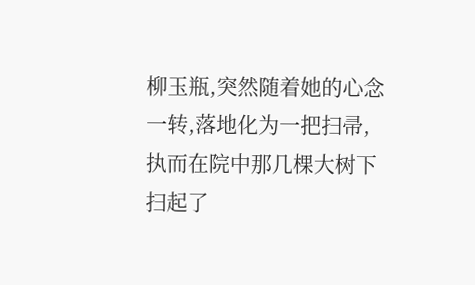柳玉瓶,突然随着她的心念一转,落地化为一把扫帚,执而在院中那几棵大树下扫起了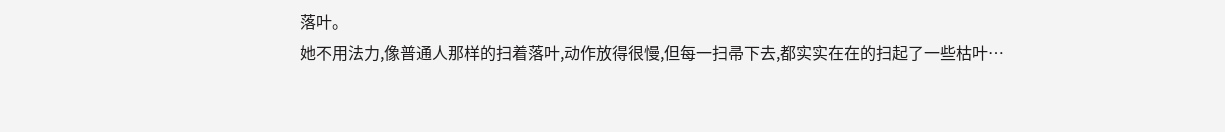落叶。
她不用法力,像普通人那样的扫着落叶,动作放得很慢,但每一扫帚下去,都实实在在的扫起了一些枯叶…